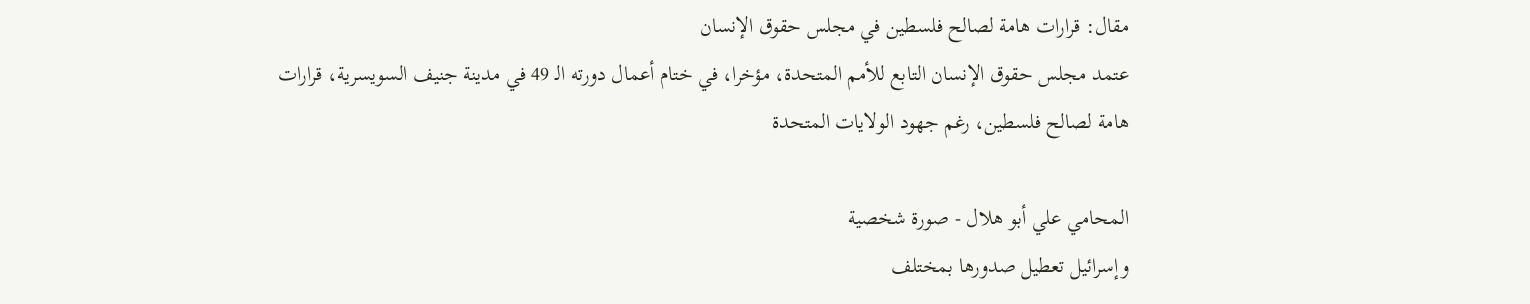مقال: قرارات هامة لصالح فلسطين في مجلس حقوق الإنسان
عتمد مجلس حقوق الإنسان التابع للأمم المتحدة، مؤخرا، في ختام أعمال دورته الـ 49 في مدينة جنيف السويسرية، قرارات هامة لصالح فلسطين، رغم جهود الولايات المتحدة

المحامي علي أبو هلال - صورة شخصية
وإسرائيل تعطيل صدورها بمختلف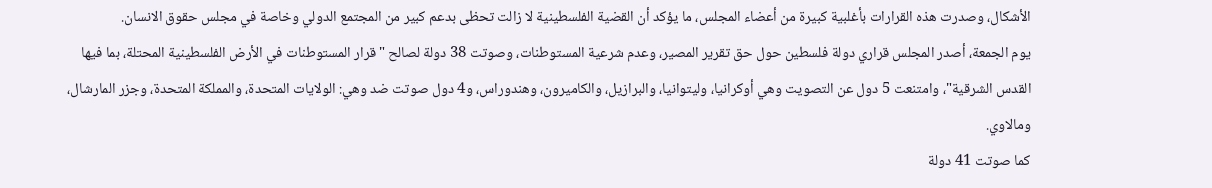الأشكال، وصدرت هذه القرارات بأغلبية كبيرة من أعضاء المجلس، ما يؤكد أن القضية الفلسطينية لا زالت تحظى بدعم كبير من المجتمع الدولي وخاصة في مجلس حقوق الانسان.
يوم الجمعة، أصدر المجلس قراري دولة فلسطين حول حق تقرير المصير، وعدم شرعية المستوطنات، وصوتت 38 دولة لصالح "قرار المستوطنات في الأرض الفلسطينية المحتلة، بما فيها القدس الشرقية"، وامتنعت 5 دول عن التصويت وهي أوكرانيا، وليتوانيا، والبرازيل، والكاميرون، وهندوراس، و4 دول صوتت ضد وهي: الولايات المتحدة، والمملكة المتحدة، وجزر المارشال، ومالاوي.
كما صوتت 41 دولة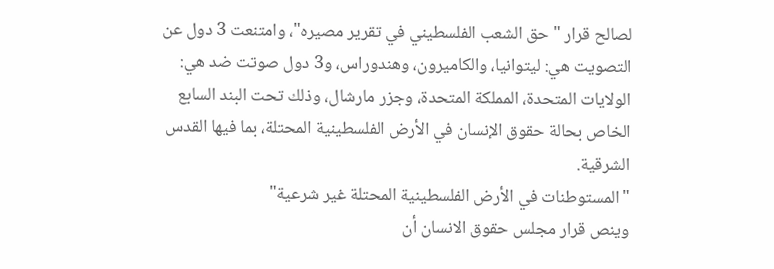لصالح قرار "حق الشعب الفلسطيني في تقرير مصيره"، وامتنعت 3 دول عن التصويت هي: ليتوانيا، والكاميرون، وهندوراس، و3 دول صوتت ضد هي: الولايات المتحدة، المملكة المتحدة، وجزر مارشال، وذلك تحت البند السابع الخاص بحالة حقوق الإنسان في الأرض الفلسطينية المحتلة، بما فيها القدس الشرقية.
"المستوطنات في الأرض الفلسطينية المحتلة غير شرعية"
وينص قرار مجلس حقوق الانسان أن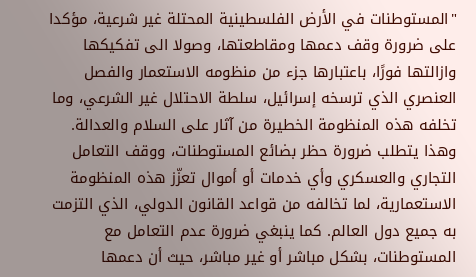"المستوطنات في الأرض الفلسطينية المحتلة غير شرعية، مؤكدا على ضرورة وقف دعمها ومقاطعتها، وصولا الى تفكيكها وازالتها فورًا، باعتبارها جزء من منظومه الاستعمار والفصل العنصري الذي ترسخه إسرائيل، سلطة الاحتلال غير الشرعي، وما تخلفه هذه المنظومة الخطيرة من آثار على السلام والعدالة.
وهذا يتطلب ضرورة حظر بضائع المستوطنات، ووقف التعامل التجاري والعسكري وأي خدمات أو أموال تعزّز هذه المنظومة الاستعمارية، لما تخالفه من قواعد القانون الدولي، الذي التزمت به جميع دول العالم. كما ينبغي ضرورة عدم التعامل مع المستوطنات، بشكل مباشر أو غير مباشر، حيث أن دعمها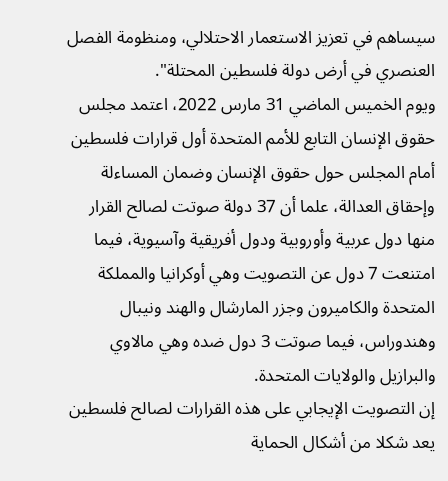سيساهم في تعزيز الاستعمار الاحتلالي، ومنظومة الفصل العنصري في أرض دولة فلسطين المحتلة".
ويوم الخميس الماضي 31 مارس 2022، اعتمد مجلس حقوق الإنسان التابع للأمم المتحدة أول قرارات فلسطين أمام المجلس حول حقوق الإنسان وضمان المساءلة وإحقاق العدالة، علما أن 37 دولة صوتت لصالح القرار منها دول عربية وأوروبية ودول أفريقية وآسيوية، فيما امتنعت 7 دول عن التصويت وهي أوكرانيا والمملكة المتحدة والكاميرون وجزر المارشال والهند ونيبال وهندوراس، فيما صوتت 3 دول ضده وهي مالاوي والبرازيل والولايات المتحدة.
إن التصويت الإيجابي على هذه القرارات لصالح فلسطين يعد شكلا من أشكال الحماية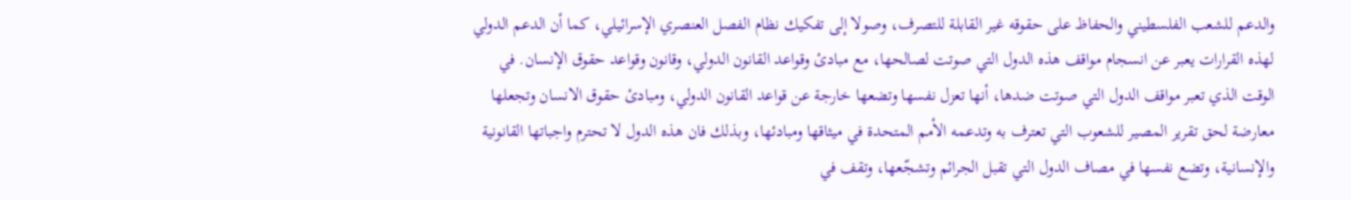والدعم للشعب الفلسطيني والحفاظ على حقوقه غير القابلة للتصرف، وصولا إلى تفكيك نظام الفصل العنصري الإسرائيلي، كما أن الدعم الدولي لهذه القرارات يعبر عن انسجام مواقف هذه الدول التي صوتت لصالحها، مع مبادئ وقواعد القانون الدولي، وقانون وقواعد حقوق الإنسان. في الوقت الذي تعبر مواقف الدول التي صوتت ضدها، أنها تعزل نفسها وتضعها خارجة عن قواعد القانون الدولي، ومبادئ حقوق الانسان وتجعلها معارضة لحق تقرير المصير للشعوب التي تعترف به وتدعمه الأمم المتحدة في ميثاقها ومبادئها، وبذلك فان هذه الدول لا تحترم واجباتها القانونية والإنسانية، وتضع نفسها في مصاف الدول التي تقبل الجرائم وتشجّعها، وتقف في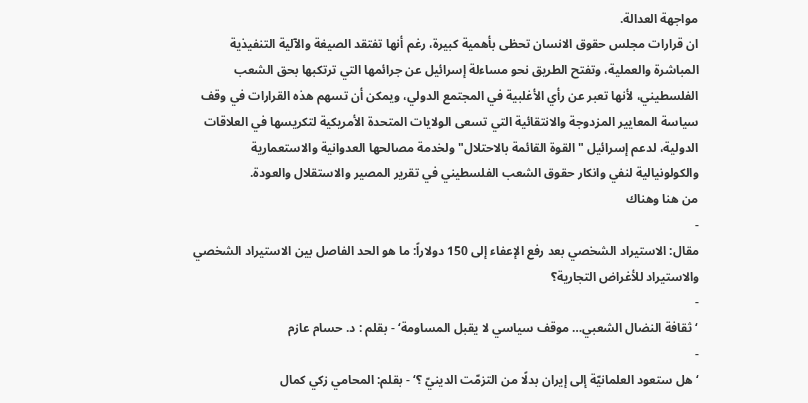مواجهة العدالة.
ان قرارات مجلس حقوق الانسان تحظى بأهمية كبيرة، رغم أنها تفتقد الصيغة والآلية التنفيذية المباشرة والعملية، وتفتح الطريق نحو مساءلة إسرائيل عن جرائمها التي ترتكبها بحق الشعب الفلسطيني، لأنها تعبر عن رأي الأغلبية في المجتمع الدولي، ويمكن أن تسهم هذه القرارات في وقف سياسة المعايير المزدوجة والانتقائية التي تسعى الولايات المتحدة الأمريكية لتكريسها في العلاقات الدولية، لدعم إسرائيل "القوة القائمة بالاحتلال" ولخدمة مصالحها العدوانية والاستعمارية والكولونيالية لنفي وانكار حقوق الشعب الفلسطيني في تقرير المصير والاستقلال والعودة.
من هنا وهناك
-
مقال: الاستيراد الشخصي بعد رفع الإعفاء إلى 150 دولاراً: ما هو الحد الفاصل بين الاستيراد الشخصي والاستيراد للأغراض التجارية؟
-
‘ثقافة النضال الشعبي… موقف سياسي لا يقبل المساومة‘ - بقلم : د. حسام عازم
-
‘هل ستعود العلمانيّة إلى إيران بدلًا من التزمّت الدينيّ ؟‘ - بقلم: المحامي زكي كمال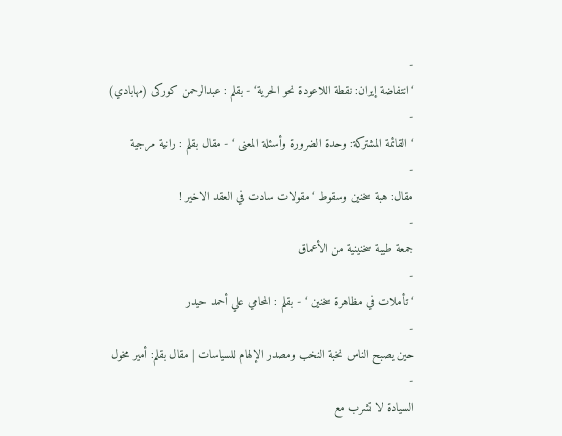-
‘انتفاضة إيران: نقطة اللاعودة نحو الحرية‘ - بقلم : عبدالرحمن کورکی (مهابادي)
-
‘ القائمة المشتركة: وحدة الضرورة وأسئلة المعنى ‘ - مقال بقلم : رانية مرجية
-
مقال: هبة سخنين وسقوط ‘مقولات سادت في العقد الاخير !
-
جمعة طيبة سخنينية من الأعماق
-
‘ تأملات في مظاهرة سخنين ‘ - بقلم : المحامي علي أحمد حيدر
-
حين يصبح الناس نخبة النخب ومصدر الإلهام للسياسات | مقال بقلم: أمير مخول
-
السيادة لا تشرب مع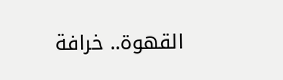القهوة.. خرافة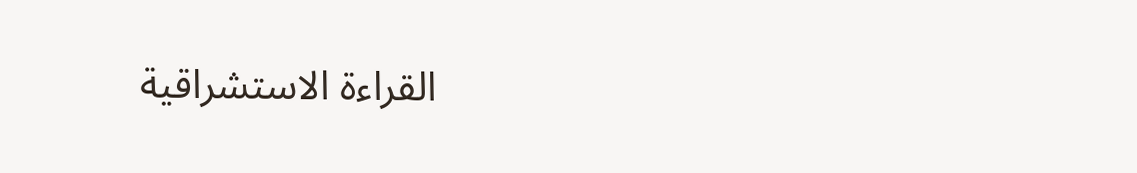القراءة الاستشراقية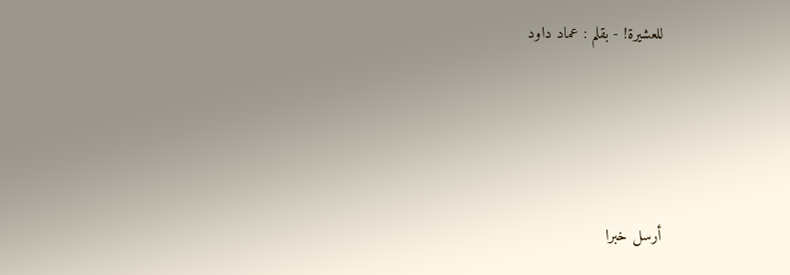للعشيرة! - بقلم : عماد داود





أرسل خبرا